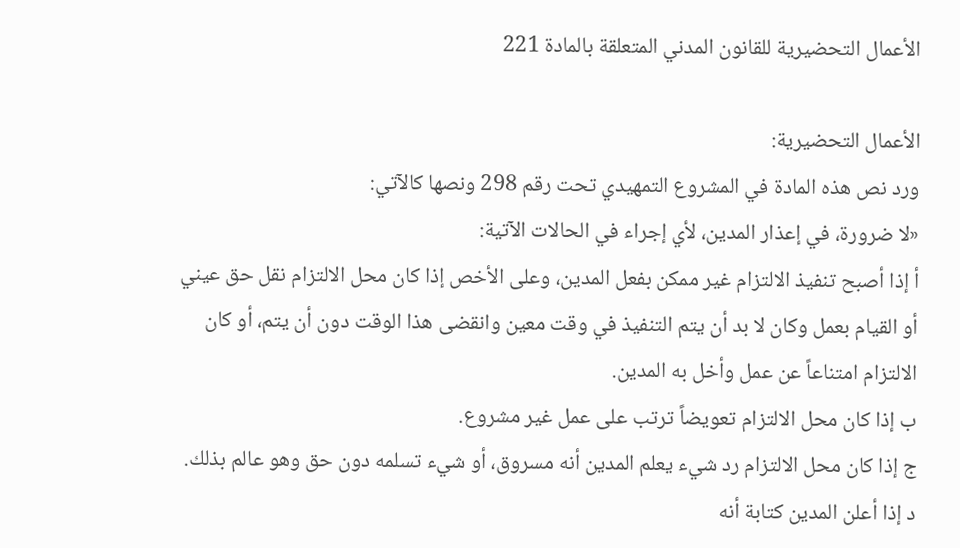الأعمال التحضيرية للقانون المدني المتعلقة بالمادة 221

الأعمال التحضيرية:
ورد نص هذه المادة في المشروع التمهيدي تحت رقم 298 ونصها كالآتي:
«لا ضرورة، في إعذار المدين، لأي إجراء في الحالات الآتية:
أ إذا أصبح تنفيذ الالتزام غير ممكن بفعل المدين، وعلى الأخص إذا كان محل الالتزام نقل حق عيني أو القيام بعمل وكان لا بد أن يتم التنفيذ في وقت معين وانقضى هذا الوقت دون أن يتم، أو كان الالتزام امتناعاً عن عمل وأخل به المدين.
ب إذا كان محل الالتزام تعويضاً ترتب على عمل غير مشروع.
ج إذا كان محل الالتزام رد شيء يعلم المدين أنه مسروق، أو شيء تسلمه دون حق وهو عالم بذلك.
د إذا أعلن المدين كتابة أنه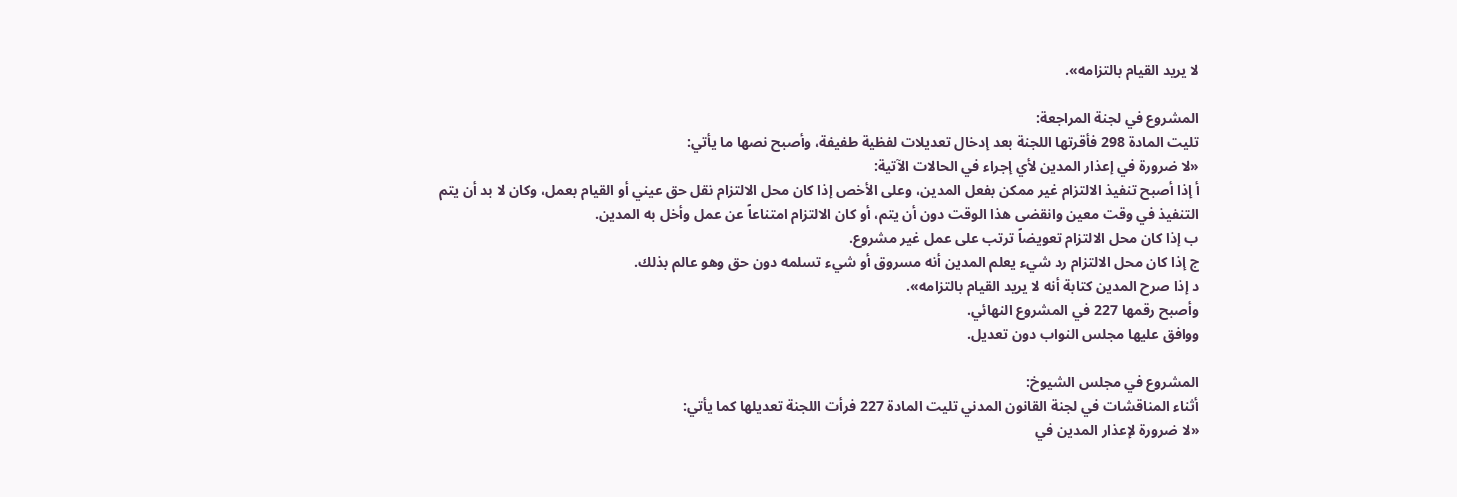لا يريد القيام بالتزامه».

المشروع في لجنة المراجعة:
تليت المادة 298 فأقرتها اللجنة بعد إدخال تعديلات لفظية طفيفة، وأصبح نصها ما يأتي:
«لا ضرورة في إعذار المدين لأي إجراء في الحالات الآتية:
أ إذا أصبح تنفيذ الالتزام غير ممكن بفعل المدين، وعلى الأخص إذا كان محل الالتزام نقل حق عيني أو القيام بعمل، وكان لا بد أن يتم التنفيذ في وقت معين وانقضى هذا الوقت دون أن يتم، أو كان الالتزام امتناعاً عن عمل وأخل به المدين.
ب إذا كان محل الالتزام تعويضاً ترتب على عمل غير مشروع.
ج إذا كان محل الالتزام رد شيء يعلم المدين أنه مسروق أو شيء تسلمه دون حق وهو عالم بذلك.
د إذا صرح المدين كتابة أنه لا يريد القيام بالتزامه».
وأصبح رقمها 227 في المشروع النهائي.
ووافق عليها مجلس النواب دون تعديل.

المشروع في مجلس الشيوخ:
أثناء المناقشات في لجنة القانون المدني تليت المادة 227 فرأت اللجنة تعديلها كما يأتي:
«لا ضرورة لإعذار المدين في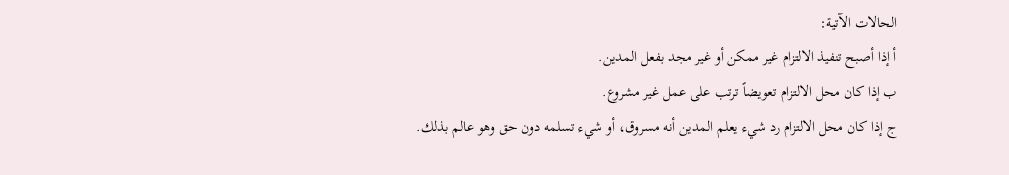الحالات الآتية:
أ إذا أصبح تنفيذ الالتزام غير ممكن أو غير مجد بفعل المدين.
ب إذا كان محل الالتزام تعويضاً ترتب على عمل غير مشروع.
ج إذا كان محل الالتزام رد شيء يعلم المدين أنه مسروق، أو شيء تسلمه دون حق وهو عالم بذلك.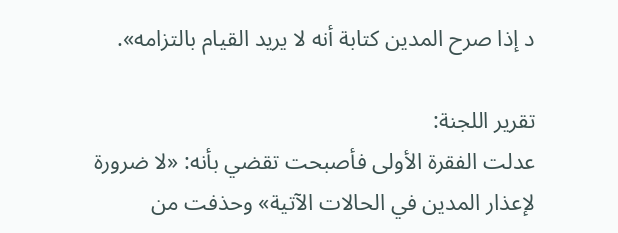د إذا صرح المدين كتابة أنه لا يريد القيام بالتزامه».

تقرير اللجنة:
عدلت الفقرة الأولى فأصبحت تقضي بأنه: «لا ضرورة لإعذار المدين في الحالات الآتية» وحذفت من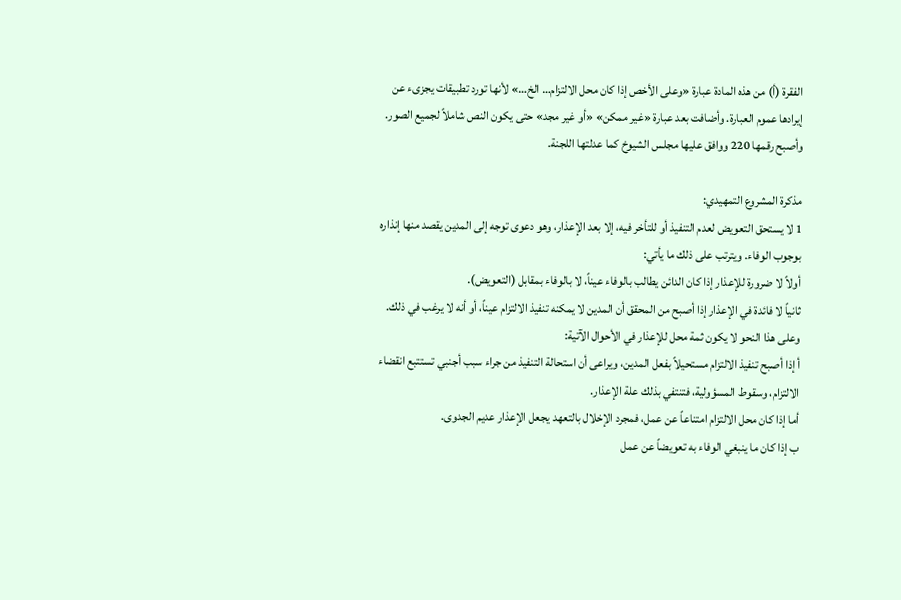الفقرة (أ) من هذه المادة عبارة «وعلى الأخص إذا كان محل الالتزام… الخ…» لأنها تورد تطبيقات يجزىء عن إيرادها عموم العبارة. وأضافت بعد عبارة «غير ممكن» «أو غير مجد» حتى يكون النص شاملاً لجميع الصور.
وأصبح رقمها 220 ووافق عليها مجلس الشيوخ كما عدلتها اللجنة.

مذكرة المشروع التمهيدي:
1 لا يستحق التعويض لعدم التنفيذ أو للتأخر فيه، إلا بعد الإعذار، وهو دعوى توجه إلى المدين يقصد منها إنذاره بوجوب الوفاء. ويترتب على ذلك ما يأتي:
أولاً لا ضرورة للإعذار إذا كان الدائن يطالب بالوفاء عيناً، لا بالوفاء بمقابل (التعويض).
ثانياً لا فائدة في الإعذار إذا أصبح من المحقق أن المدين لا يمكنه تنفيذ الالتزام عيناً، أو أنه لا يرغب في ذلك.
وعلى هذا النحو لا يكون ثمة محل للإعذار في الأحوال الآتية:
أ إذا أصبح تنفيذ الالتزام مستحيلاً بفعل المدين، ويراعى أن استحالة التنفيذ من جراء سبب أجنبي تستتبع انقضاء الالتزام، وسقوط المسؤولية، فتنتفي بذلك علة الإعذار.
أما إذا كان محل الالتزام امتناعاً عن عمل، فمجرد الإخلال بالتعهد يجعل الإعذار عديم الجدوى.
ب إذا كان ما ينبغي الوفاء به تعويضاً عن عمل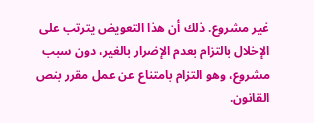غير مشروع. ذلك أن هذا التعويض يترتب على الإخلال بالتزام بعدم الإضرار بالغير، دون سبب مشروع، وهو التزام بامتناع عن عمل مقرر بنص القانون.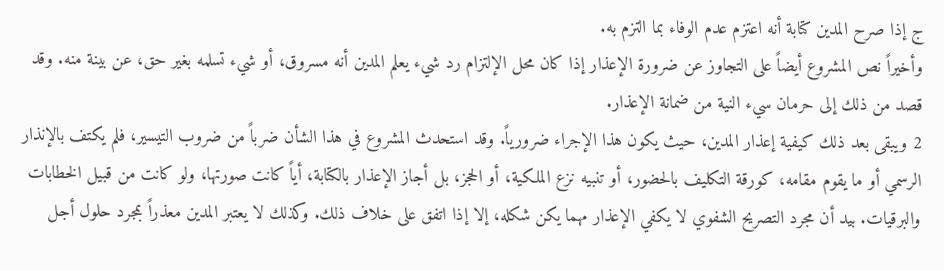ج إذا صرح المدين كتابة أنه اعتزم عدم الوفاء بما التزم به.
وأخيراً نص المشروع أيضاً على التجاوز عن ضرورة الإعذار إذا كان محل الإلتزام رد شيء يعلم المدين أنه مسروق، أو شيء تسلمه بغير حق، عن بينة منه. وقد قصد من ذلك إلى حرمان سيء النية من ضمانة الإعذار.
2 ويبقى بعد ذلك كيفية إعذار المدين، حيث يكون هذا الإجراء ضرورياً. وقد استحدث المشروع في هذا الشأن ضرباً من ضروب التيسير، فلم يكتف بالإنذار الرسمي أو ما يقوم مقامه، كورقة التكليف بالحضور، أو تنبيه نزع الملكية، أو الحجز، بل أجاز الإعذار بالكتابة، أياً كانت صورتها، ولو كانت من قبيل الخطابات والبرقيات. بيد أن مجرد التصريح الشفوي لا يكفي الإعذار مهما يكن شكله، إلا إذا اتفق على خلاف ذلك. وكذلك لا يعتبر المدين معذراً بمجرد حلول أجل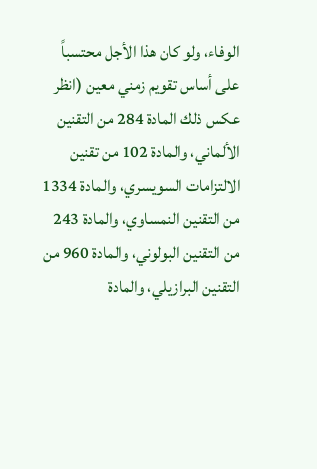الوفاء، ولو كان هذا الأجل محتسباً على أساس تقويم زمني معين (انظر عكس ذلك المادة 284 من التقنين الألماني، والمادة 102 من تقنين الالتزامات السويسري، والمادة 1334 من التقنين النمساوي، والمادة 243 من التقنين البولوني، والمادة 960 من التقنين البرازيلي، والمادة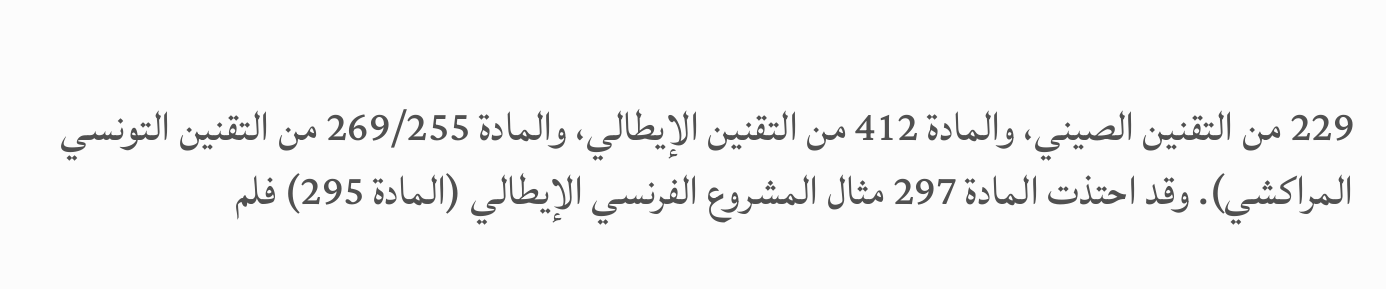229 من التقنين الصيني، والمادة 412 من التقنين الإيطالي، والمادة 269/255 من التقنين التونسي المراكشي). وقد احتذت المادة 297 مثال المشروع الفرنسي الإيطالي (المادة 295) فلم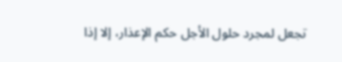تجعل لمجرد حلول الأجل حكم الإعذار، إلا إذا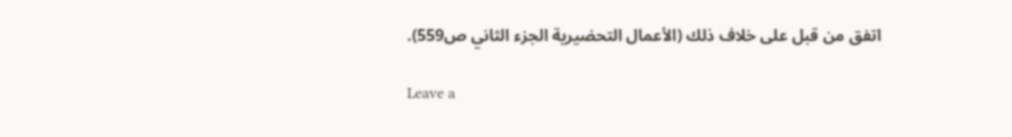اتفق من قبل على خلاف ذلك (الأعمال التحضيرية الجزء الثاني ص559).

Leave a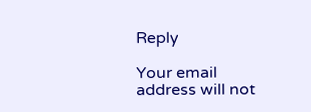Reply

Your email address will not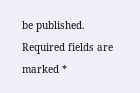be published. Required fields are marked *